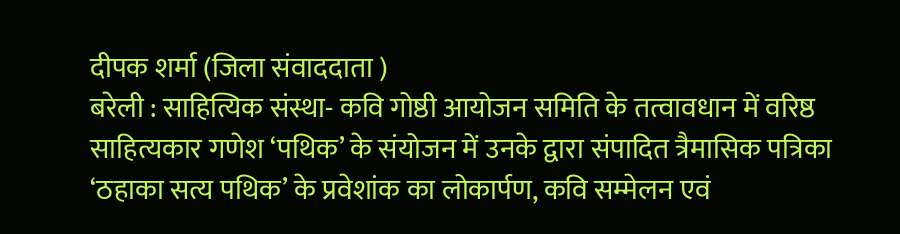दीपक शर्मा (जिला संवाददाता )
बरेली : साहित्यिक संस्था- कवि गोष्ठी आयोजन समिति के तत्वावधान में वरिष्ठ साहित्यकार गणेश ‘पथिक’ के संयोजन में उनके द्वारा संपादित त्रैमासिक पत्रिका ‘ठहाका सत्य पथिक’ के प्रवेशांक का लोकार्पण, कवि सम्मेलन एवं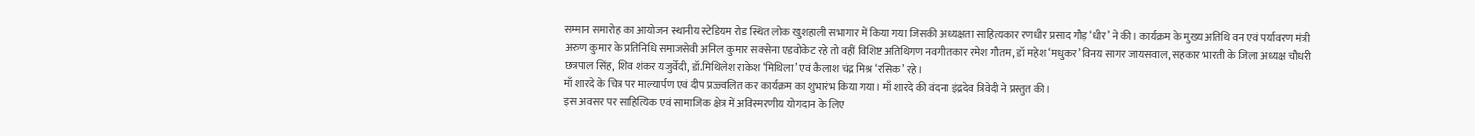सम्मान समारोह का आयोजन स्थानीय स्टेडियम रोड स्थित लोक खुशहाली सभागार में किया गया जिसकी अध्यक्षता साहित्यकार रणधीर प्रसाद गौड़ ‘धीर’ ने की। कार्यक्रम के मुख्य अतिथि वन एवं पर्यावरण मंत्री अरुण कुमार के प्रतिनिधि समाजसेवी अनिल कुमार सक्सेना एडवोकेट रहे तो वहीं विशिष्ट अतिथिगण नवगीतकार रमेश गौतम, डॉ महेश ‘मधुकर’ विनय सागर जायसवाल, सहकार भारती के जिला अध्यक्ष चौधरी छत्रपाल सिंह, शिव शंकर यजुर्वेदी, डॉ.मिथिलेश राकेश ‘मिथिला’ एवं कैलाश चंद्र मिश्र ‘रसिक’ रहे।
माँ शारदे के चित्र पर माल्यार्पण एवं दीप प्रज्ज्वलित कर कार्यक्रम का शुभारंभ किया गया। माँ शारदे की वंदना इंद्रदेव त्रिवेदी ने प्रस्तुत की।
इस अवसर पर साहित्यिक एवं सामाजिक क्षेत्र में अविस्मरणीय योगदान के लिए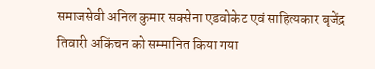समाजसेवी अनिल कुमार सक्सेना एडवोकेट एवं साहित्यकार बृजेंद्र तिवारी अकिंचन को सम्मानित किया गया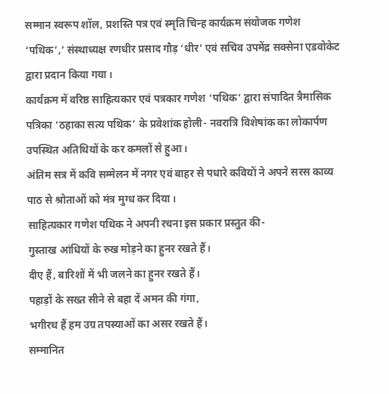सम्मान स्वरूप शॉल, प्रशस्ति पत्र एवं स्मृति चिन्ह कार्यक्रम संयोजक गणेश ‘पथिक’,’ संस्थाध्यक्ष रणधीर प्रसाद गौड़ ‘धीर’ एवं सचिव उपमेंद्र सक्सेना एडवोकेट द्वारा प्रदान किया गया।
कार्यक्रम में वरिष्ठ साहित्यकार एवं पत्रकार गणेश ‘पथिक’ द्वारा संपादित त्रैमासिक पत्रिका ‘ठहाका सत्य पथिक’ के प्रवेशांक होली- नवरात्रि विशेषांक का लोकार्पण उपस्थित अतिथियों के कर कमलों से हुआ।
अंतिम सत्र में कवि सम्मेलन में नगर एवं बाहर से पधारे कवियों ने अपने सरस काव्य पाठ से श्रोताओं को मंत्र मुग्ध कर दिया।
साहित्यकार गणेश पथिक ने अपनी रचना इस प्रकार प्रस्तुत की-
गुस्ताख आंधियों के रुख मोड़ने का हुनर रखते हैं।
दीए हैं, बारिशों में भी जलने का हुनर रखते हैं।
पहाड़ों के सख्त सीने से बहा दें अमन की गंगा,
भगीरथ हैं हम उग्र तपस्याओं का असर रखते हैं।
सम्मानित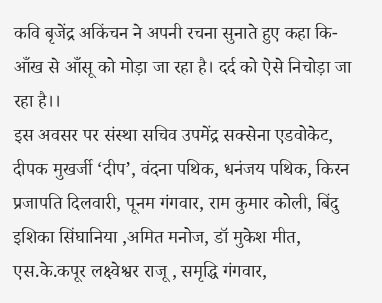कवि बृजेंद्र अकिंचन ने अपनी रचना सुनाते हुए कहा कि-
आँख से आँसू को मोड़ा जा रहा है। दर्द को ऐसे निचोड़ा जा रहा है।।
इस अवसर पर संस्था सचिव उपमेंद्र सक्सेना एडवोकेट, दीपक मुखर्जी ‘दीप’, वंदना पथिक, धनंजय पथिक, किरन प्रजापति दिलवारी, पूनम गंगवार, राम कुमार कोली, बिंदु इशिका सिंघानिया ,अमित मनोज, डॉ मुकेश मीत, एस.के.कपूर लक्ष्वेश्वर राजू , समृद्धि गंगवार,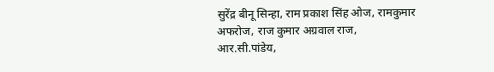सुरेंद्र बीनू सिन्हा, राम प्रकाश सिंह ओज, रामकुमार अफरोज, राज कुमार अग्रवाल राज, आर.सी.पांडेय,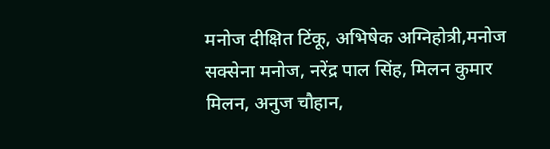मनोज दीक्षित टिंकू, अभिषेक अग्निहोत्री,मनोज सक्सेना मनोज, नरेंद्र पाल सिंह, मिलन कुमार मिलन, अनुज चौहान,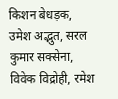किशन बेधड़क, उमेश अद्भुत, सरल कुमार सक्सेना, विवेक विद्रोही, रमेश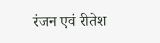रंजन एवं रीतेश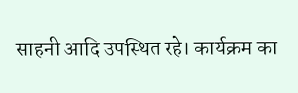साहनी आदि उपस्थित रहे। कार्यक्रम का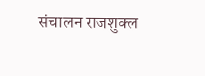संचालन राजशुक्ल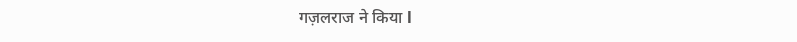गज़लराज ने किया l